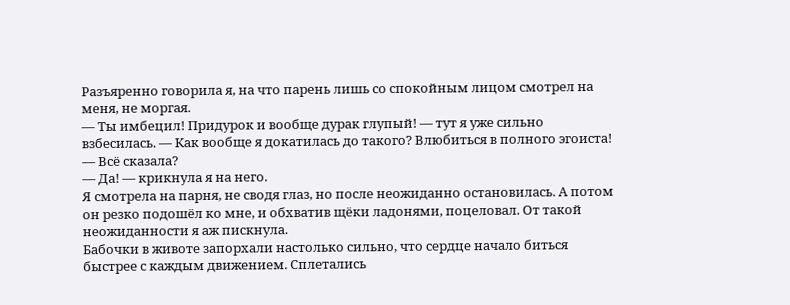Разъяренно говорила я, на что парень лишь со спокойным лицом смотрел на меня, не моргая.
— Ты имбецил! Придурок и вообще дурак глупый! — тут я уже сильно взбесилась. — Как вообще я докатилась до такого? Влюбиться в полного эгоиста!
— Всё сказала?
— Да! — крикнула я на него.
Я смотрела на парня, не сводя глаз, но после неожиданно остановилась. А потом он резко подошёл ко мне, и обхватив щёки ладонями, поцеловал. От такой неожиданности я аж пискнула.
Бабочки в животе запорхали настолько сильно, что сердце начало биться быстрее с каждым движением. Сплетались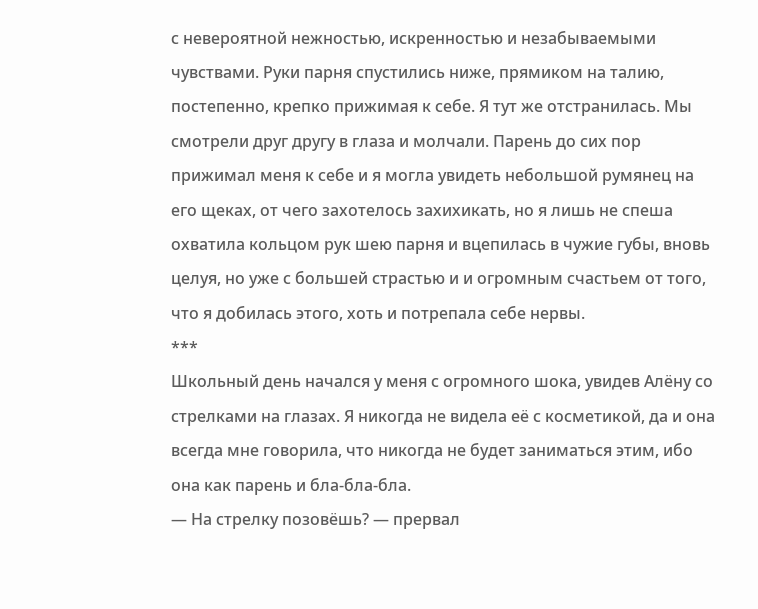с невероятной нежностью, искренностью и незабываемыми чувствами. Руки парня спустились ниже, прямиком на талию, постепенно, крепко прижимая к себе. Я тут же отстранилась. Мы смотрели друг другу в глаза и молчали. Парень до сих пор прижимал меня к себе и я могла увидеть небольшой румянец на его щеках, от чего захотелось захихикать, но я лишь не спеша охватила кольцом рук шею парня и вцепилась в чужие губы, вновь целуя, но уже с большей страстью и и огромным счастьем от того, что я добилась этого, хоть и потрепала себе нервы.
***
Школьный день начался у меня с огромного шока, увидев Алёну со стрелками на глазах. Я никогда не видела её с косметикой, да и она всегда мне говорила, что никогда не будет заниматься этим, ибо она как парень и бла-бла-бла.
— На стрелку позовёшь? — прервал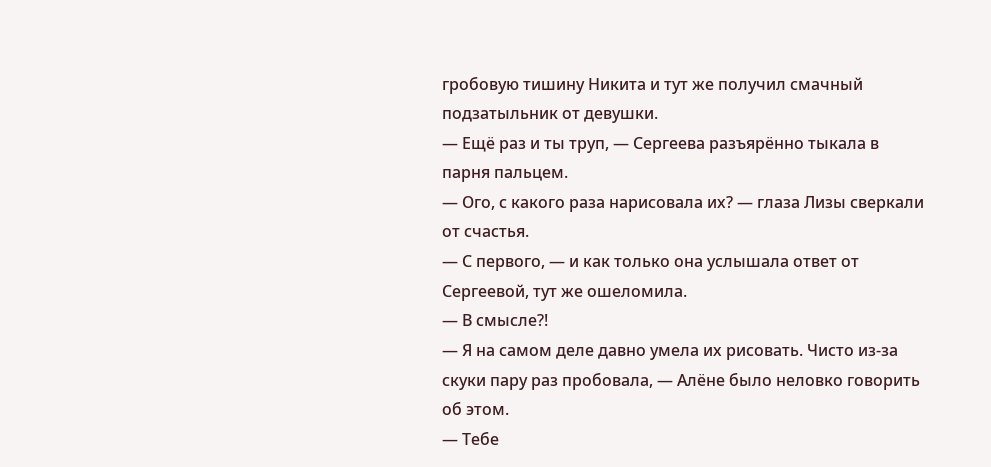гробовую тишину Никита и тут же получил смачный подзатыльник от девушки.
— Ещё раз и ты труп, — Сергеева разъярённо тыкала в парня пальцем.
— Ого, с какого раза нарисовала их? — глаза Лизы сверкали от счастья.
— С первого, — и как только она услышала ответ от Сергеевой, тут же ошеломила.
— В смысле?!
— Я на самом деле давно умела их рисовать. Чисто из-за скуки пару раз пробовала, — Алёне было неловко говорить об этом.
— Тебе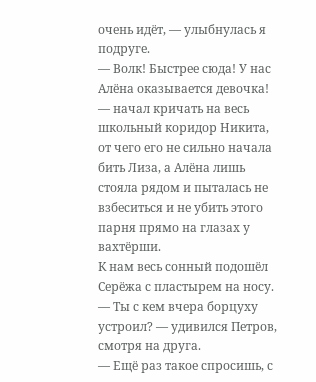очень идёт, — улыбнулась я подруге.
— Волк! Быстрее сюда! У нас Алёна оказывается девочка! — начал кричать на весь школьный коридор Никита, от чего его не сильно начала бить Лиза, а Алёна лишь стояла рядом и пыталась не взбеситься и не убить этого парня прямо на глазах у вахтёрши.
К нам весь сонный подошёл Серёжа с пластырем на носу.
— Ты с кем вчера борцуху устроил? — удивился Петров, смотря на друга.
— Ещё раз такое спросишь, с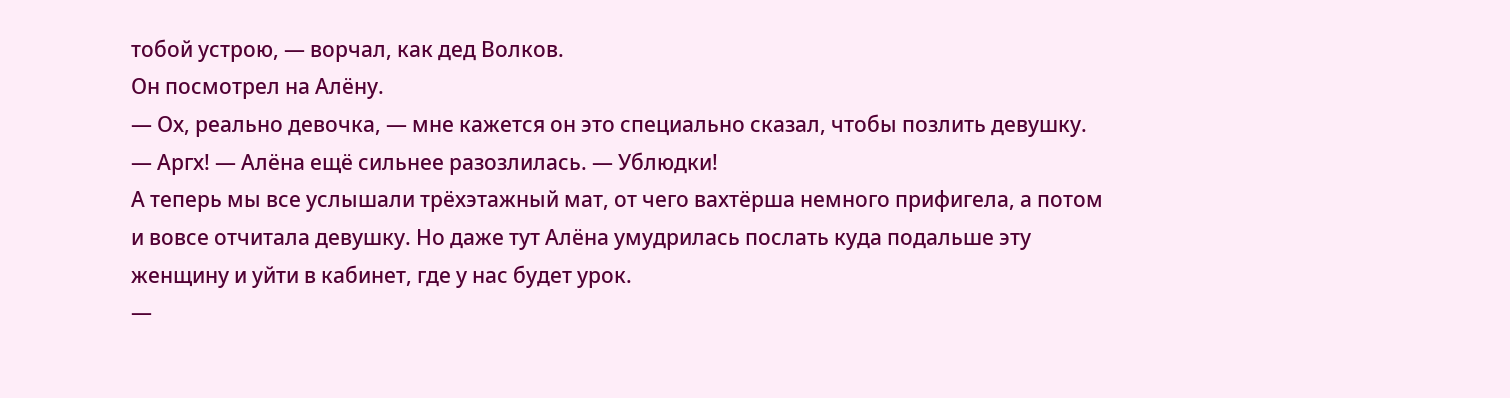тобой устрою, — ворчал, как дед Волков.
Он посмотрел на Алёну.
— Ох, реально девочка, — мне кажется он это специально сказал, чтобы позлить девушку.
— Аргх! — Алёна ещё сильнее разозлилась. — Ублюдки!
А теперь мы все услышали трёхэтажный мат, от чего вахтёрша немного прифигела, а потом и вовсе отчитала девушку. Но даже тут Алёна умудрилась послать куда подальше эту женщину и уйти в кабинет, где у нас будет урок.
—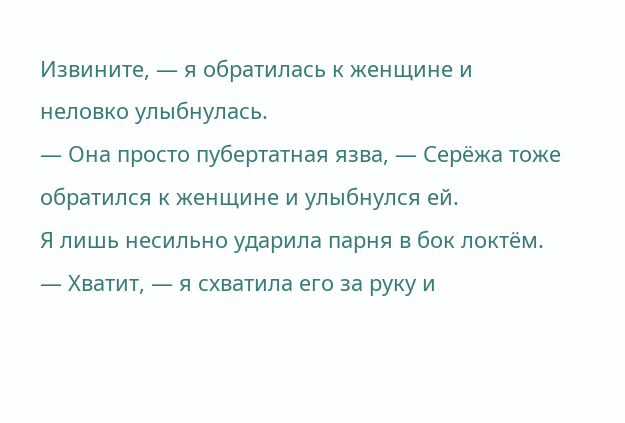Извините, — я обратилась к женщине и неловко улыбнулась.
— Она просто пубертатная язва, — Серёжа тоже обратился к женщине и улыбнулся ей.
Я лишь несильно ударила парня в бок локтём.
— Хватит, — я схватила его за руку и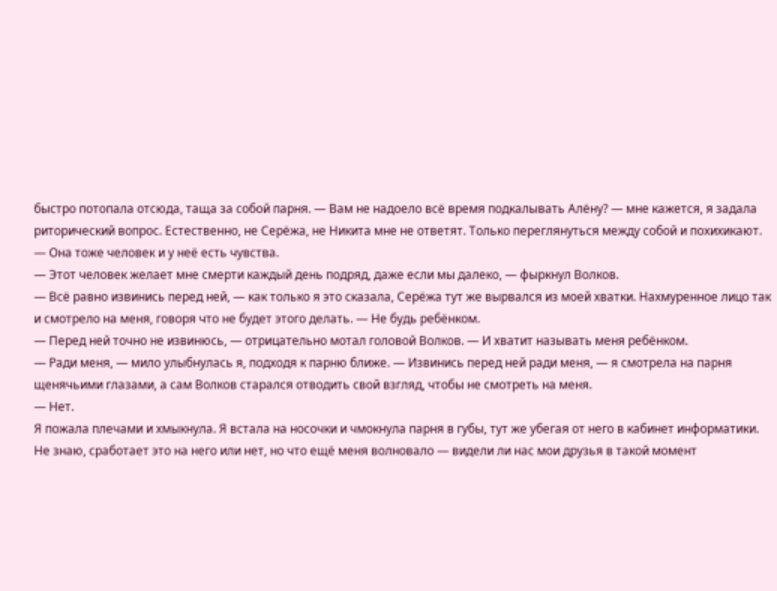быстро потопала отсюда, таща за собой парня. — Вам не надоело всё время подкалывать Алёну? — мне кажется, я задала риторический вопрос. Естественно, не Серёжа, не Никита мне не ответят. Только переглянуться между собой и похихикают. — Она тоже человек и у неё есть чувства.
— Этот человек желает мне смерти каждый день подряд, даже если мы далеко, — фыркнул Волков.
— Всё равно извинись перед ней, — как только я это сказала, Серёжа тут же вырвался из моей хватки. Нахмуренное лицо так и смотрело на меня, говоря что не будет этого делать. — Не будь ребёнком.
— Перед ней точно не извинюсь, — отрицательно мотал головой Волков. — И хватит называть меня ребёнком.
— Ради меня, — мило улыбнулась я, подходя к парню ближе. — Извинись перед ней ради меня, — я смотрела на парня щенячьими глазами, а сам Волков старался отводить свой взгляд, чтобы не смотреть на меня.
— Нет.
Я пожала плечами и хмыкнула. Я встала на носочки и чмокнула парня в губы, тут же убегая от него в кабинет информатики. Не знаю, сработает это на него или нет, но что ещё меня волновало — видели ли нас мои друзья в такой момент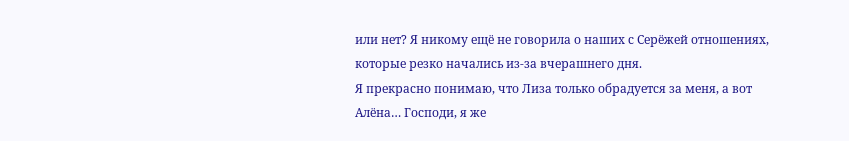или нет? Я никому ещё не говорила о наших с Серёжей отношениях, которые резко начались из-за вчерашнего дня.
Я прекрасно понимаю, что Лиза только обрадуется за меня, а вот Алёна… Господи, я же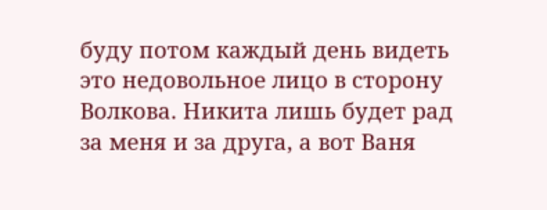буду потом каждый день видеть это недовольное лицо в сторону Волкова. Никита лишь будет рад за меня и за друга, а вот Ваня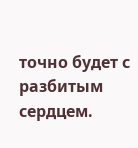точно будет с разбитым сердцем.